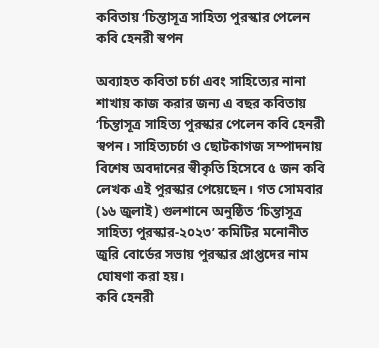কবিতায় ‘চিন্তাসূত্র সাহিত্য পুরস্কার পেলেন কবি হেনরী স্বপন

অব্যাহত কবিতা চর্চা এবং সাহিত্যের নানা শাখায় কাজ করার জন্য এ বছর কবিতায় ‘চিন্তাসূত্র সাহিত্য পুরস্কার পেলেন কবি হেনরী স্বপন। সাহিত্যচর্চা ও ছোটকাগজ সম্পাদনায় বিশেষ অবদানের স্বীকৃতি হিসেবে ৫ জন কবি লেখক এই পুরস্কার পেয়েছেন। গত সোমবার (১৬ জুলাই) গুলশানে অনুষ্ঠিত ‘চিন্তাসূত্র সাহিত্য পুরস্কার-২০২৩’ কমিটির মনোনীত জুরি বোর্ডের সভায় পুরস্কার প্রাপ্তদের নাম ঘোষণা করা হয়।
কবি হেনরী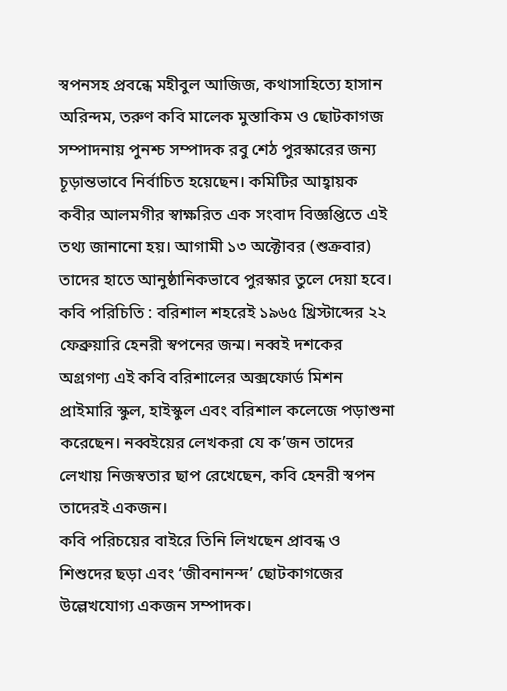স্বপনসহ প্রবন্ধে মহীবুল আজিজ, কথাসাহিত্যে হাসান অরিন্দম, তরুণ কবি মালেক মুস্তাকিম ও ছোটকাগজ সম্পাদনায় পুনশ্চ সম্পাদক রবু শেঠ পুরস্কারের জন্য চূড়ান্তভাবে নির্বাচিত হয়েছেন। কমিটির আহ্বায়ক কবীর আলমগীর স্বাক্ষরিত এক সংবাদ বিজ্ঞপ্তিতে এই তথ্য জানানো হয়। আগামী ১৩ অক্টোবর (শুক্রবার) তাদের হাতে আনুষ্ঠানিকভাবে পুরস্কার তুলে দেয়া হবে।
কবি পরিচিতি : বরিশাল শহরেই ১৯৬৫ খ্রিস্টাব্দের ২২ ফেব্রুয়ারি হেনরী স্বপনের জন্ম। নব্বই দশকের অগ্রগণ্য এই কবি বরিশালের অক্সফোর্ড মিশন প্রাইমারি স্কুল, হাইস্কুল এবং বরিশাল কলেজে পড়াশুনা করেছেন। নব্বইয়ের লেখকরা যে ক’জন তাদের লেখায় নিজস্বতার ছাপ রেখেছেন, কবি হেনরী স্বপন তাদেরই একজন।
কবি পরিচয়ের বাইরে তিনি লিখছেন প্রাবন্ধ ও শিশুদের ছড়া এবং ‘জীবনানন্দ’ ছোটকাগজের উল্লেখযোগ্য একজন সম্পাদক।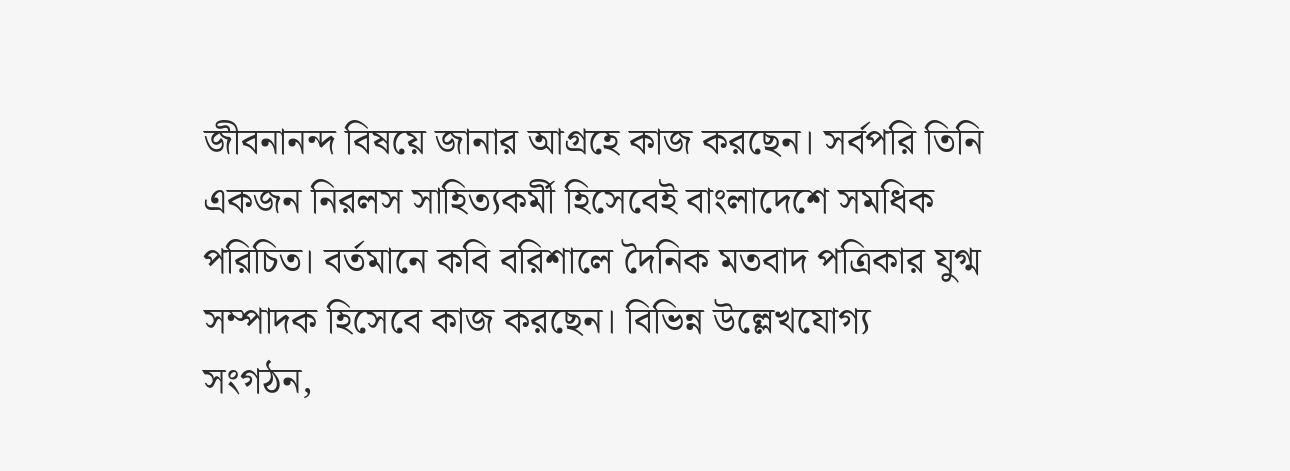জীবনানন্দ বিষয়ে জানার আগ্রহে কাজ করছেন। সর্বপরি তিনি একজন নিরলস সাহিত্যকর্মী হিসেবেই বাংলাদেশে সমধিক পরিচিত। বর্তমানে কবি বরিশালে দৈনিক মতবাদ পত্রিকার যুগ্ম সম্পাদক হিসেবে কাজ করছেন। বিভিন্ন উল্লেখযোগ্য সংগঠন,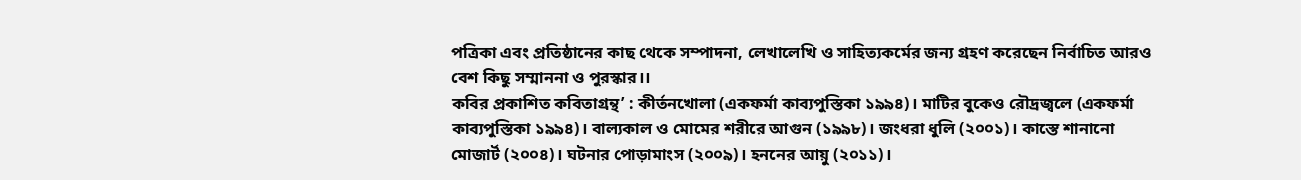পত্রিকা এবং প্রতিষ্ঠানের কাছ থেকে সম্পাদনা, লেখালেখি ও সাহিত্যকর্মের জন্য গ্রহণ করেছেন নির্বাচিত আরও বেশ কিছু সম্মাননা ও পুরস্কার।।
কবির প্রকাশিত কবিতাগ্রন্থ’ : কীর্তনখোলা (একফর্মা কাব্যপুস্তিকা ১৯৯৪)। মাটির বুকেও রৌদ্রজ্বলে (একফর্মা কাব্যপুস্তিকা ১৯৯৪)। বাল্যকাল ও মোমের শরীরে আগুন (১৯৯৮)। জংধরা ধুলি (২০০১)। কাস্তে শানানো মোজার্ট (২০০৪)। ঘটনার পোড়ামাংস (২০০৯)। হননের আয়ু (২০১১)।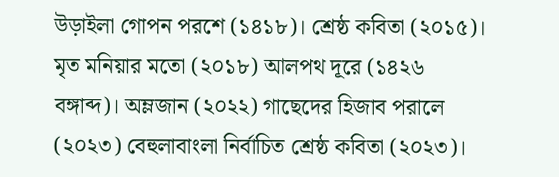উড়াইলা গোপন পরশে (১৪১৮)। শ্রেষ্ঠ কবিতা (২০১৫)। মৃত মনিয়ার মতো (২০১৮) আলপথ দূরে (১৪২৬ বঙ্গাব্দ)। অম্লজান (২০২২) গাছেদের হিজাব পরালে (২০২৩) বেহুলাবাংলা নির্বাচিত শ্রেষ্ঠ কবিতা (২০২৩)।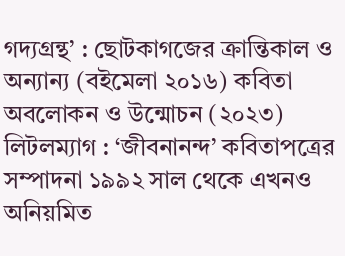গদ্যগ্রন্থ’ : ছোটকাগজের ক্রান্তিকাল ও অন্যান্য (বইমেলা ২০১৬) কবিতা অবলোকন ও উন্মোচন (২০২৩) লিটলম্যাগ : ‘জীবনানন্দ’ কবিতাপত্রের সম্পাদনা ১৯৯২ সাল থেকে এখনও অনিয়মিত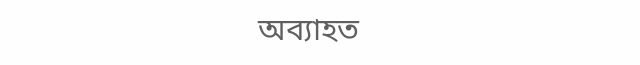অব্যাহত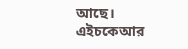আছে।
এইচকেআর